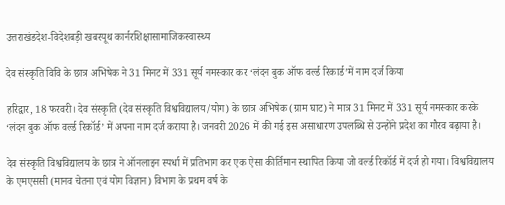उत्तराखंडदेश-विदेशबड़ी खबरयूथ कार्नरशिक्षासामाजिकस्वास्थ्य

देव संस्कृति विवि के छात्र अभिषेक ने 31 मिनट में 331 सूर्य नमस्कार कर ‘लंदन बुक ऑफ वर्ल्ड रिकार्ड’में नाम दर्ज किया

हरिद्वार, 18 फरवरी। देव संस्कृति (देव संस्कृति विश्वविद्यालय/योग) के छात्र अभिषेक (ग्राम घाट) ने मात्र 31 मिनट में 331 सूर्य नमस्कार करके ‘लंदन बुक ऑफ वर्ल्ड रिकॉर्ड’ में अपना नाम दर्ज कराया है। जनवरी 2026 में की गई इस असाधारण उपलब्धि से उन्होंने प्रदेश का गौरव बढ़ाया है।

देव संस्कृति विश्वविद्यालय के छात्र ने ऑनलाइन स्पर्धा में प्रतिभाग कर एक ऐसा कीर्तिमान स्थापित किया जो वर्ल्ड रिकॉर्ड में दर्ज हो गया। विश्वविद्यालय के एमएससी (मानव चेतना एवं योग विज्ञान) विभाग के प्रथम वर्ष के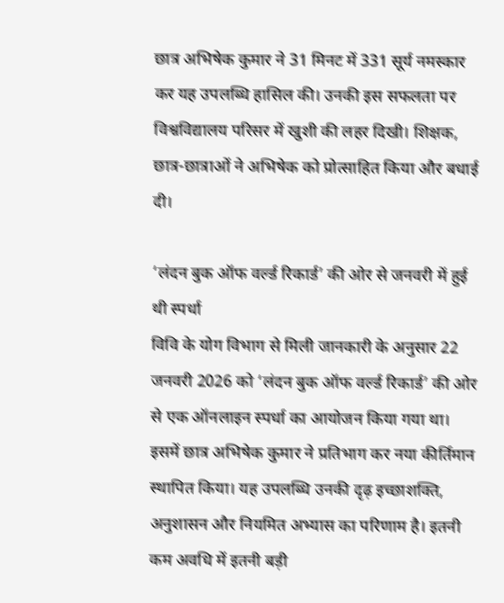छात्र अभिषेक कुमार ने 31 मिनट में 331 सूर्य नमस्कार कर यह उपलब्धि हासिल की। उनकी इस सफलता पर विश्वविद्यालय परिसर में खुशी की लहर दिखी। शिक्षक, छात्र-छात्राओं ने अभिषेक को प्रोत्साहित किया और बधाई दी।

‘लंदन बुक ऑफ वर्ल्ड रिकार्ड’ की ओर से जनवरी में हुई थी स्पर्धा
विवि के योग विभाग से मिली जानकारी के अनुसार 22 जनवरी 2026 को ‘लंदन बुक ऑफ वर्ल्ड रिकार्ड’ की ओर से एक ऑनलाइन स्पर्धा का आयोजन किया गया था। इसमें छात्र अभिषेक कुमार ने प्रतिभाग कर नया कीर्तिमान स्थापित किया। यह उपलब्धि उनकी दृढ़ इच्छाशक्ति, अनुशासन और नियमित अभ्यास का परिणाम है। इतनी कम अवधि में इतनी बड़ी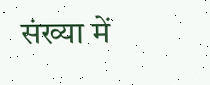संख्या में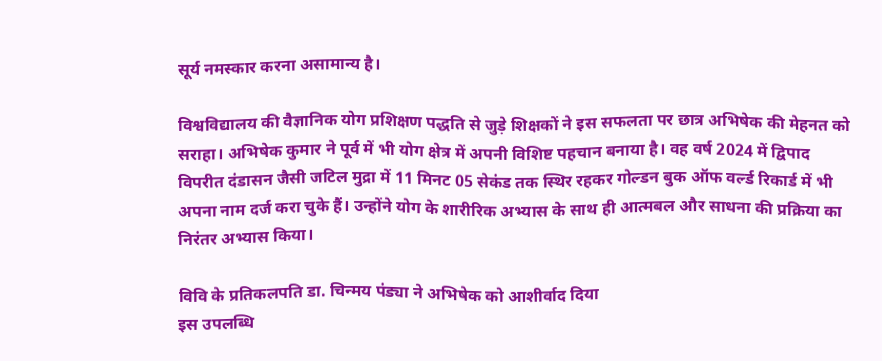सूर्य नमस्कार करना असामान्य है।

विश्वविद्यालय की वैज्ञानिक योग प्रशिक्षण पद्धति से जुड़े शिक्षकों ने इस सफलता पर छात्र अभिषेक की मेहनत को सराहा। अभिषेक कुमार ने पूर्व में भी योग क्षेत्र में अपनी विशिष्ट पहचान बनाया है। वह वर्ष 2024 में द्विपाद विपरीत दंडासन जैसी जटिल मुद्रा में 11 मिनट 05 सेकंड तक स्थिर रहकर गोल्डन बुक ऑफ वर्ल्ड रिकार्ड में भी अपना नाम दर्ज करा चुके हैं। उन्होंने योग के शारीरिक अभ्यास के साथ ही आत्मबल और साधना की प्रक्रिया का निरंतर अभ्यास किया।

विवि के प्रतिकलपति डा. चिन्मय पंड्या ने अभिषेक को आशीर्वाद दिया
इस उपलब्धि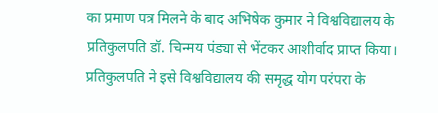का प्रमाण पत्र मिलने के बाद अभिषेक कुमार ने विश्वविद्यालय के प्रतिकुलपति डॉ. चिन्मय पंड्या से भेंटकर आशीर्वाद प्राप्त किया। प्रतिकुलपति ने इसे विश्वविद्यालय की समृद्ध योग परंपरा के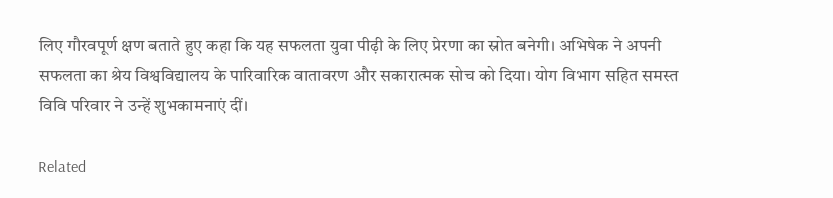लिए गौरवपूर्ण क्षण बताते हुए कहा कि यह सफलता युवा पीढ़ी के लिए प्रेरणा का स्रोत बनेगी। अभिषेक ने अपनी सफलता का श्रेय विश्वविद्यालय के पारिवारिक वातावरण और सकारात्मक सोच को दिया। योग विभाग सहित समस्त विवि परिवार ने उन्हें शुभकामनाएं दीं।

Related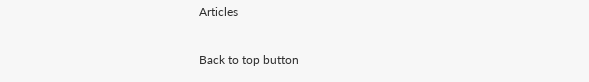Articles

Back to top button